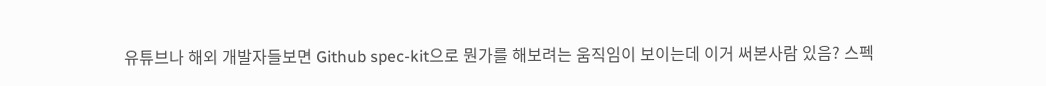유튜브나 해외 개발자들보면 Github spec-kit으로 뭔가를 해보려는 움직임이 보이는데 이거 써본사람 있음? 스펙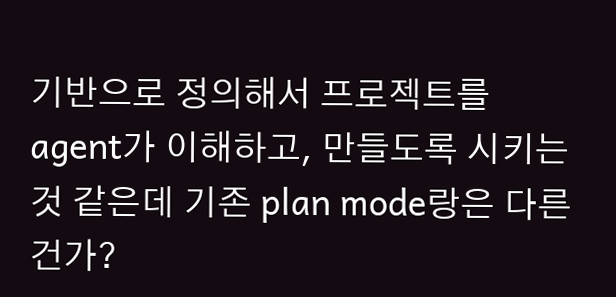기반으로 정의해서 프로젝트를 agent가 이해하고, 만들도록 시키는 것 같은데 기존 plan mode랑은 다른건가?